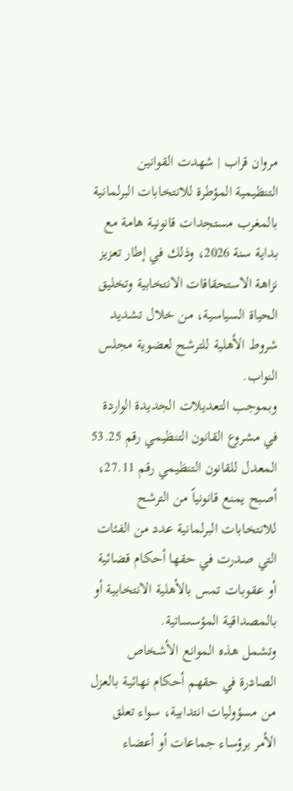مروان قراب | شهدت القوانين التنظيمية المؤطرة للانتخابات البرلمانية بالمغرب مستجدات قانونية هامة مع بداية سنة 2026، وذلك في إطار تعزيز نزاهة الاستحقاقات الانتخابية وتخليق الحياة السياسية، من خلال تشديد شروط الأهلية للترشح لعضوية مجلس النواب.
وبموجب التعديلات الجديدة الواردة في مشروع القانون التنظيمي رقم 53.25 المعدل للقانون التنظيمي رقم 27.11، أصبح يمنع قانونياً من الترشح للانتخابات البرلمانية عدد من الفئات التي صدرت في حقها أحكام قضائية أو عقوبات تمس بالأهلية الانتخابية أو بالمصداقية المؤسساتية.
وتشمل هذه الموانع الأشخاص الصادرة في حقهم أحكام نهائية بالعزل من مسؤوليات انتدابية، سواء تعلق الأمر برؤساء جماعات أو أعضاء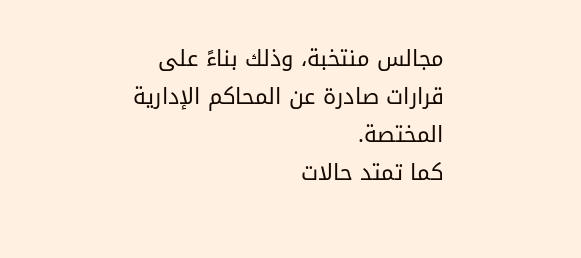مجالس منتخبة، وذلك بناءً على قرارات صادرة عن المحاكم الإدارية المختصة.
كما تمتد حالات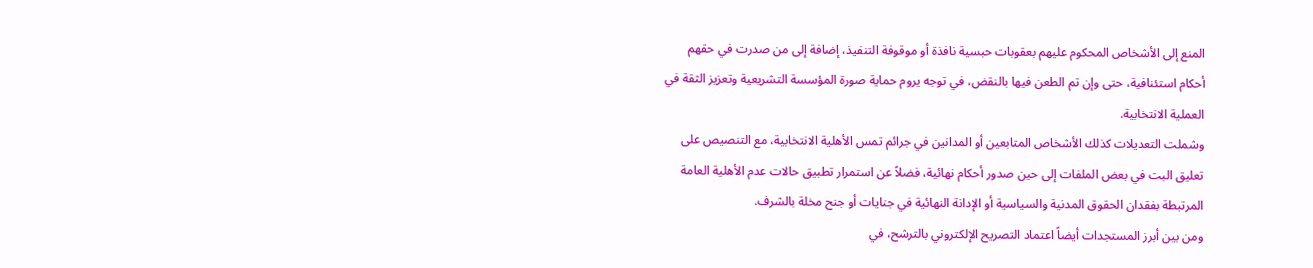المنع إلى الأشخاص المحكوم عليهم بعقوبات حبسية نافذة أو موقوفة التنفيذ، إضافة إلى من صدرت في حقهم أحكام استئنافية، حتى وإن تم الطعن فيها بالنقض، في توجه يروم حماية صورة المؤسسة التشريعية وتعزيز الثقة في العملية الانتخابية.
وشملت التعديلات كذلك الأشخاص المتابعين أو المدانين في جرائم تمس الأهلية الانتخابية، مع التنصيص على تعليق البت في بعض الملفات إلى حين صدور أحكام نهائية، فضلاً عن استمرار تطبيق حالات عدم الأهلية العامة المرتبطة بفقدان الحقوق المدنية والسياسية أو الإدانة النهائية في جنايات أو جنح مخلة بالشرف.
ومن بين أبرز المستجدات أيضاً اعتماد التصريح الإلكتروني بالترشح، في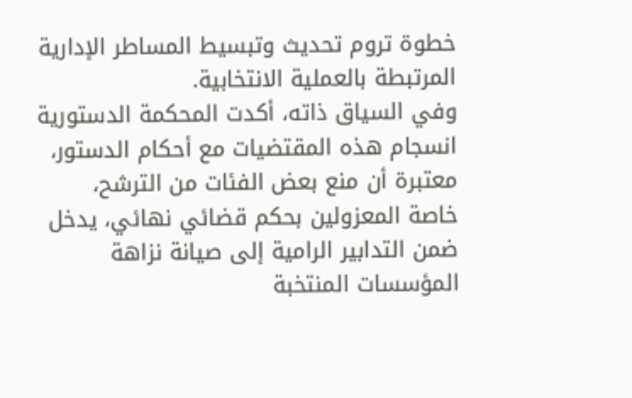خطوة تروم تحديث وتبسيط المساطر الإدارية المرتبطة بالعملية الانتخابية.
وفي السياق ذاته، أكدت المحكمة الدستورية انسجام هذه المقتضيات مع أحكام الدستور، معتبرة أن منع بعض الفئات من الترشح، خاصة المعزولين بحكم قضائي نهائي، يدخل ضمن التدابير الرامية إلى صيانة نزاهة المؤسسات المنتخبة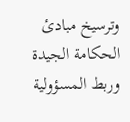وترسيخ مبادئ الحكامة الجيدة وربط المسؤولية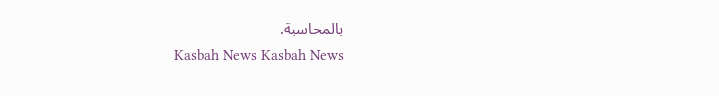بالمحاسبة.
Kasbah News Kasbah News